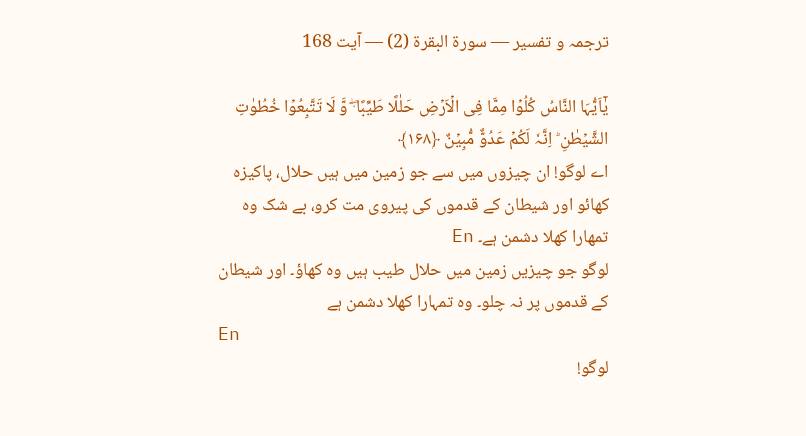ترجمہ و تفسیر — سورۃ البقرة (2) — آیت 168

یٰۤاَیُّہَا النَّاسُ کُلُوۡا مِمَّا فِی الۡاَرۡضِ حَلٰلًا طَیِّبًا ۫ۖ وَّ لَا تَتَّبِعُوۡا خُطُوٰتِ الشَّیۡطٰنِ ؕ اِنَّہٗ لَکُمۡ عَدُوٌّ مُّبِیۡنٌ ﴿۱۶۸﴾
اے لوگو! ان چیزوں میں سے جو زمین میں ہیں حلال، پاکیزہ کھائو اور شیطان کے قدموں کی پیروی مت کرو، بے شک وہ تمھارا کھلا دشمن ہے۔ En
لوگو جو چیزیں زمین میں حلال طیب ہیں وہ کھاؤ۔ اور شیطان کے قدموں پر نہ چلو۔ وہ تمہارا کھلا دشمن ہے
En
لوگو!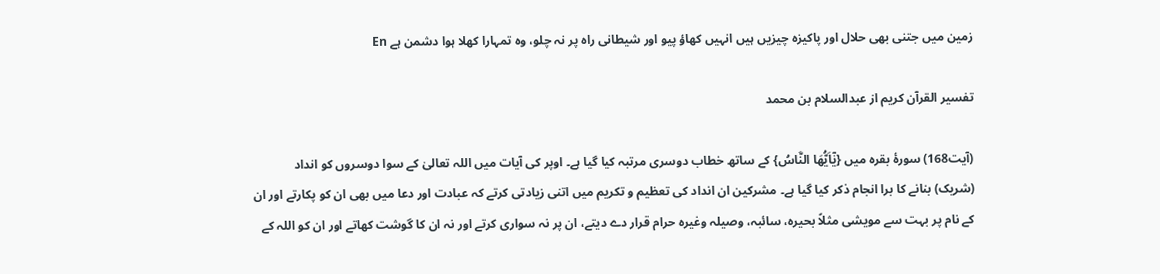زمین میں جتنی بھی حلال اور پاکیزه چیزیں ہیں انہیں کھاؤ پیو اور شیطانی راه پر نہ چلو، وه تمہارا کھلا ہوا دشمن ہے En

تفسیر القرآن کریم از عبدالسلام بن محمد

(آیت168) سورۂ بقرہ میں {يٰۤاَيُّهَا النَّاسُ} کے ساتھ خطاب دوسری مرتبہ کیا گیا ہے۔ اوپر کی آیات میں اللہ تعالیٰ کے سوا دوسروں کو انداد (شریک) بنانے کا برا انجام ذکر کیا گیا ہے۔ مشرکین ان انداد کی تعظیم و تکریم میں اتنی زیادتی کرتے کہ عبادت اور دعا میں بھی ان کو پکارتے اور ان کے نام پر بہت سے مویشی مثلاً بحیرہ، سائبہ، وصیلہ وغیرہ حرام قرار دے دیتے، ان پر نہ سواری کرتے اور نہ ان کا گوشت کھاتے اور ان کو اللہ کے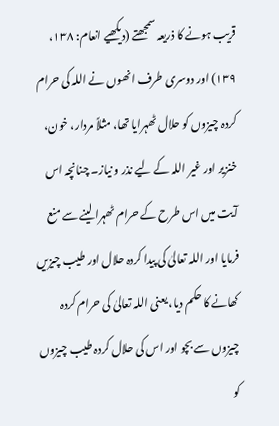قریب ہونے کا ذریعہ سمجھتے (دیکھیے انعام: ۱۳۸، ۱۳۹) اور دوسری طرف انھوں نے اللہ کی حرام کردہ چیزوں کو حلال ٹھہرایا تھا، مثلاً مردار، خون، خنزیر اور غیر اللہ کے لیے نذر و نیاز۔ چنانچہ اس آیت میں اس طرح کے حرام ٹھہرا لینے سے منع فرمایا اور اللہ تعالیٰ کی پیدا کردہ حلال اور طیب چیزیں کھانے کا حکم دیا، یعنی اللہ تعالیٰ کی حرام کردہ چیزوں سے بچو اور اس کی حلال کردہ طیب چیزوں کو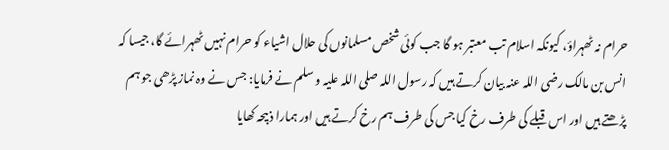حرام نہ ٹھہراؤ، کیونکہ اسلام تب معتبر ہو گا جب کوئی شخص مسلمانوں کی حلال اشیاء کو حرام نہیں ٹھہرائے گا، جیسا کہ انس بن مالک رضی اللہ عنہ بیان کرتے ہیں کہ رسول اللہ صلی اللہ علیہ و سلم نے فرمایا: جس نے وہ نماز پڑھی جو ہم پڑھتے ہیں اور اس قبلے کی طرف رخ کیا جس کی طرف ہم رخ کرتے ہیں اور ہمارا ذبیحہ کھایا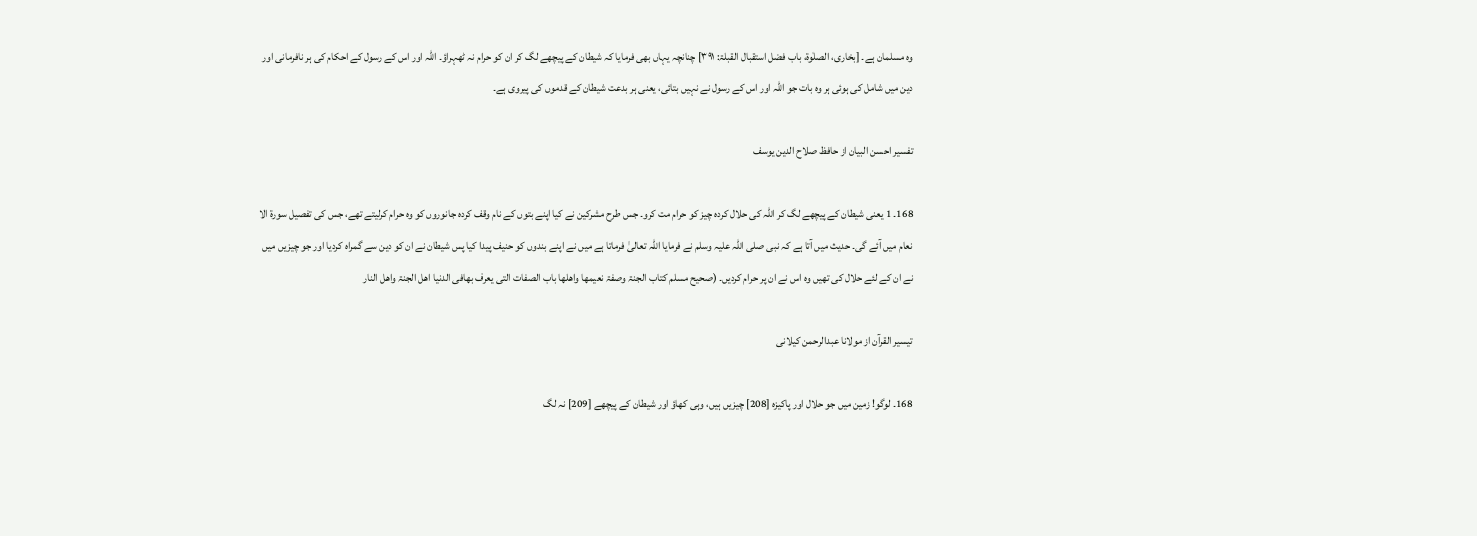وہ مسلمان ہے۔ [بخاری، الصلٰوۃ، باب فضل استقبال القبلۃ: ۳۹۱] چنانچہ یہاں بھی فرمایا کہ شیطان کے پیچھے لگ کر ان کو حرام نہ ٹھہراؤ۔ اللہ اور اس کے رسول کے احکام کی ہر نافرمانی اور دین میں شامل کی ہوئی ہر وہ بات جو اللہ اور اس کے رسول نے نہیں بتائی، یعنی ہر بدعت شیطان کے قدموں کی پیروی ہے۔

تفسیر احسن البیان از حافظ صلاح الدین یوسف

168۔ 1 یعنی شیطان کے پیچھے لگ کر اللہ کی حلال کردہ چیز کو حرام مت کرو۔ جس طرح مشرکین نے کیا اپنے بتوں کے نام وقف کردہ جانوروں کو وہ حرام کرلیتے تھے، جس کی تفصیل سورة الا نعام میں آئے گی۔ حدیث میں آتا ہے کہ نبی صلی اللہ علیہ وسلم نے فرمایا اللہ تعالیٰ فرماتا ہے میں نے اپنے بندوں کو حنیف پیدا کیا پس شیطان نے ان کو دین سے گمراہ کردیا اور جو چیزیں میں نے ان کے لئے حلال کی تھیں وہ اس نے ان پر حرام کردیں۔ (صحیح مسلم کتاب الجنۃ وصفۃ نعیمھا واھلھا باب الصفات التی یعرف بھافی الدنیا اھل الجنۃ واھل النار

تيسير القرآن از مولانا عبدالرحمن کیلانی

168۔ لوگو! زمین میں جو حلال اور پاکیزہ [208] چیزیں ہیں، وہی کھاؤ اور شیطان کے پیچھے [209] نہ لگ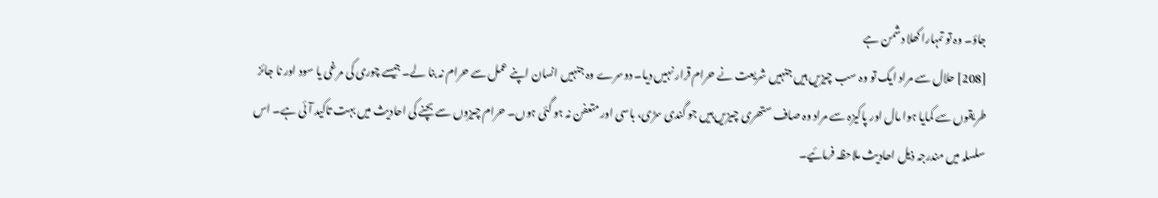جاؤ۔ وہ تو تمہارا کھلا دشمن ہے
[208] حلال سے مراد ایک تو وہ سب چیزیں ہیں جنہیں شریعت نے حرام قرار نہیں دیا۔ دوسرے وہ جنہیں انسان اپنے عمل سے حرام نہ بنا لے۔ جیسے چوری کی مرغی یا سود اور نا جائز طریقوں سے کمایا ہوا مال اور پاکیزہ سے مراد وہ صاف ستھری چیزیں ہیں جو گندی سڑی، باسی اور متعفن نہ ہو گئی ہوں۔ حرام چیزوں سے بچنے کی احادیث میں بہت تاکید آئی ہے۔ اس سلسلہ میں مندرجہ ذیل احادیث ملاحظہ فرمائیے۔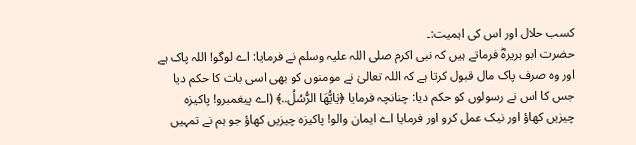کسب حلال اور اس کی اہمیت:۔
حضرت ابو ہریرہؓ فرماتے ہیں کہ نبی اکرم صلی اللہ علیہ وسلم نے فرمایا: اے لوگو! اللہ پاک ہے اور وہ صرف پاک مال قبول کرتا ہے کہ اللہ تعالیٰ نے مومنوں کو بھی اسی بات کا حکم دیا جس کا اس نے رسولوں کو حکم دیا: چنانچہ فرمایا ﴿يٰايُّهَا الرُّسُلُ..﴾ (اے پیغمبرو! پاکیزہ چیزیں کھاؤ اور نیک عمل کرو اور فرمایا اے ایمان والو! پاکیزہ چیزیں کھاؤ جو ہم نے تمہیں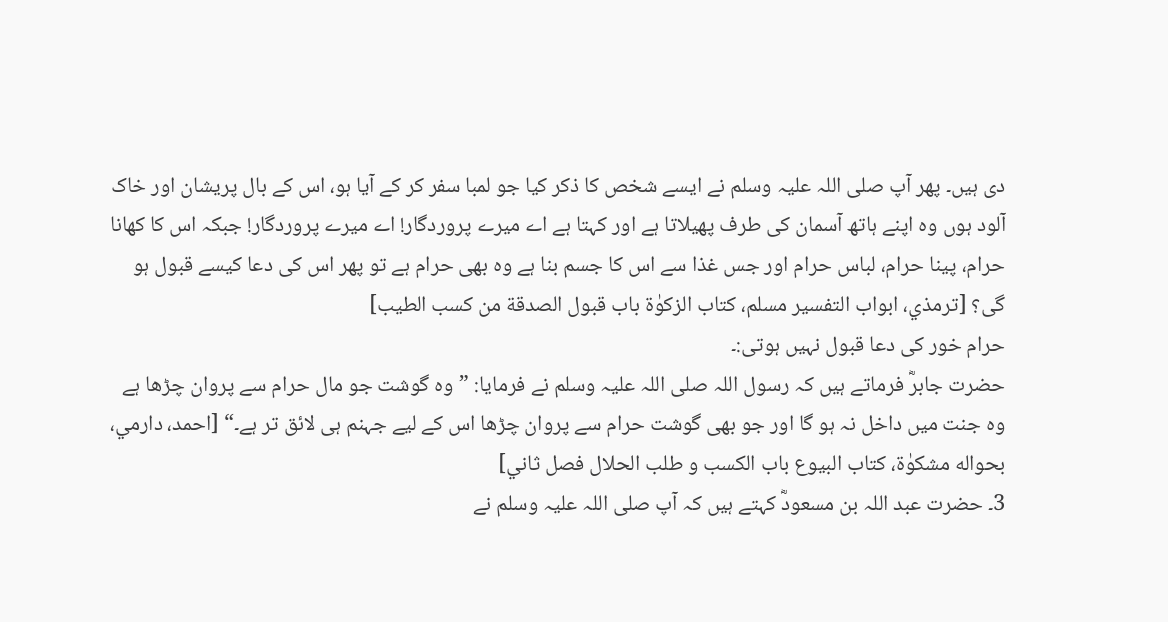دی ہیں۔ پھر آپ صلی اللہ علیہ وسلم نے ایسے شخص کا ذکر کیا جو لمبا سفر کر کے آیا ہو، اس کے بال پریشان اور خاک آلود ہوں وہ اپنے ہاتھ آسمان کی طرف پھیلاتا ہے اور کہتا ہے اے میرے پروردگار! اے میرے پروردگار! جبکہ اس کا کھانا حرام، پینا حرام، لباس حرام اور جس غذا سے اس کا جسم بنا ہے وہ بھی حرام ہے تو پھر اس کی دعا کیسے قبول ہو گی؟ [ترمذي، ابواب التفسير مسلم، كتاب الزكوٰة باب قبول الصدقة من كسب الطيب]
حرام خور کی دعا قبول نہیں ہوتی:۔
حضرت جابرؓ فرماتے ہیں کہ رسول اللہ صلی اللہ علیہ وسلم نے فرمایا: ”وہ گوشت جو مال حرام سے پروان چڑھا ہے وہ جنت میں داخل نہ ہو گا اور جو بھی گوشت حرام سے پروان چڑھا اس کے لیے جہنم ہی لائق تر ہے۔“ [احمد، دارمي، بحواله مشكوٰة، كتاب البيوع باب الكسب و طلب الحلال فصل ثاني]
3۔ حضرت عبد اللہ بن مسعودؓ کہتے ہیں کہ آپ صلی اللہ علیہ وسلم نے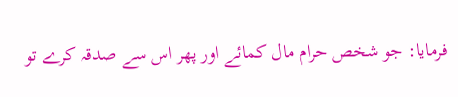فرمایا: جو شخص حرام مال کمائے اور پھر اس سے صدقہ کرے تو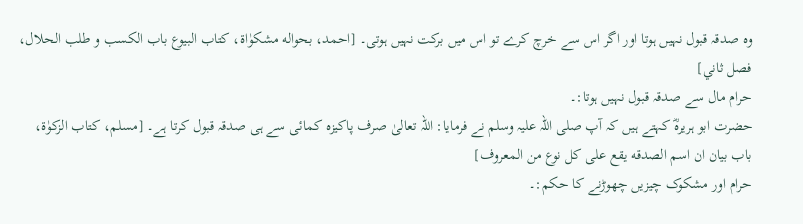وہ صدقہ قبول نہیں ہوتا اور اگر اس سے خرچ کرے تو اس میں برکت نہیں ہوتی۔ [احمد، بحواله مشكوٰاة، كتاب البيوع باب الكسب و طلب الحلال، فصل ثاني]
حرام مال سے صدقہ قبول نہیں ہوتا:۔
حضرت ابو ہریرہؓ کہتے ہیں کہ آپ صلی اللہ علیہ وسلم نے فرمایا: اللہ تعالیٰ صرف پاکیزہ کمائی سے ہی صدقہ قبول کرتا ہے۔ [مسلم، كتاب الزكوٰة، باب بيان ان اسم الصدقه يقع على كل نوع من المعروف]
حرام اور مشکوک چیزیں چھوڑنے کا حکم:۔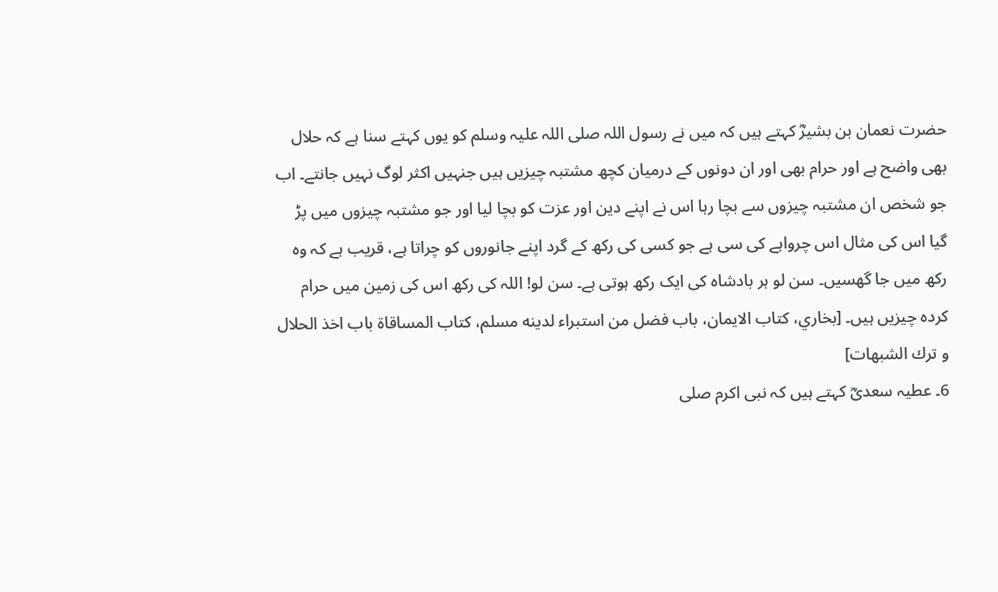حضرت نعمان بن بشیرؓ کہتے ہیں کہ میں نے رسول اللہ صلی اللہ علیہ وسلم کو یوں کہتے سنا ہے کہ حلال بھی واضح ہے اور حرام بھی اور ان دونوں کے درمیان کچھ مشتبہ چیزیں ہیں جنہیں اکثر لوگ نہیں جانتے۔ اب جو شخص ان مشتبہ چیزوں سے بچا رہا اس نے اپنے دین اور عزت کو بچا لیا اور جو مشتبہ چیزوں میں پڑ گیا اس کی مثال اس چرواہے کی سی ہے جو کسی کی رکھ کے گرد اپنے جانوروں کو چراتا ہے، قریب ہے کہ وہ رکھ میں جا گھسیں۔ سن لو ہر بادشاہ کی ایک رکھ ہوتی ہے۔ سن لو! اللہ کی رکھ اس کی زمین میں حرام کردہ چیزیں ہیں۔ [بخاري، كتاب الايمان، باب فضل من استبراء لدينه مسلم، كتاب المساقاة باب اخذ الحلال و ترك الشبهات]
6۔ عطیہ سعدیؓ کہتے ہیں کہ نبی اکرم صلی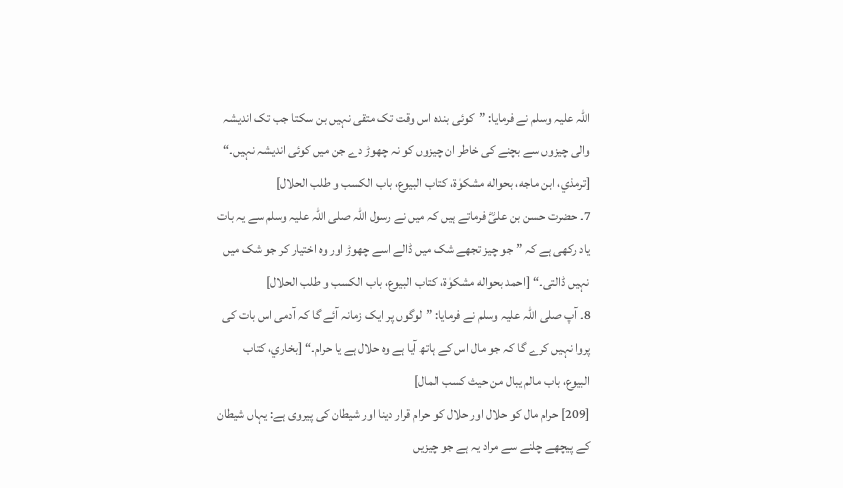اللہ علیہ وسلم نے فرمایا: ”کوئی بندہ اس وقت تک متقی نہیں بن سکتا جب تک اندیشہ والی چیزوں سے بچنے کی خاطر ان چیزوں کو نہ چھوڑ دے جن میں کوئی اندیشہ نہیں۔“ [ترمذي، ابن ماجه، بحواله مشكوٰة، كتاب البيوع، باب الكسب و طلب الحلال]
7۔ حضرت حسن بن علیؓ فرماتے ہیں کہ میں نے رسول اللہ صلی اللہ علیہ وسلم سے یہ بات یاد رکھی ہے کہ ”جو چیز تجھے شک میں ڈالے اسے چھوڑ اور وہ اختیار کر جو شک میں نہیں ڈالتی۔“ [احمد بحواله مشكوٰة، كتاب البيوع، باب الكسب و طلب الحلال]
8۔ آپ صلی اللہ علیہ وسلم نے فرمایا: ”لوگوں پر ایک زمانہ آئے گا کہ آدمی اس بات کی پروا نہیں کرے گا کہ جو مال اس کے ہاتھ آیا ہے وہ حلال ہے یا حرام۔“ [بخاري، كتاب البيوع، باب مالم يبال من حيث كسب المال]
[209] حرام مال کو حلال اور حلال کو حرام قرار دینا اور شیطان کی پیروی ہے: یہاں شیطان کے پیچھے چلنے سے مراد یہ ہے جو چیزیں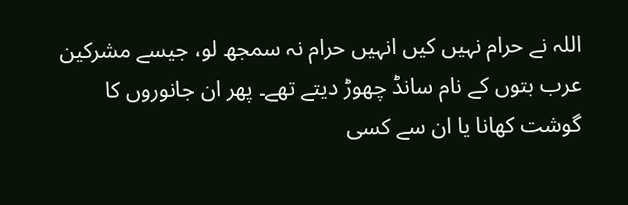اللہ نے حرام نہیں کیں انہیں حرام نہ سمجھ لو، جیسے مشرکین عرب بتوں کے نام سانڈ چھوڑ دیتے تھے۔ پھر ان جانوروں کا گوشت کھانا یا ان سے کسی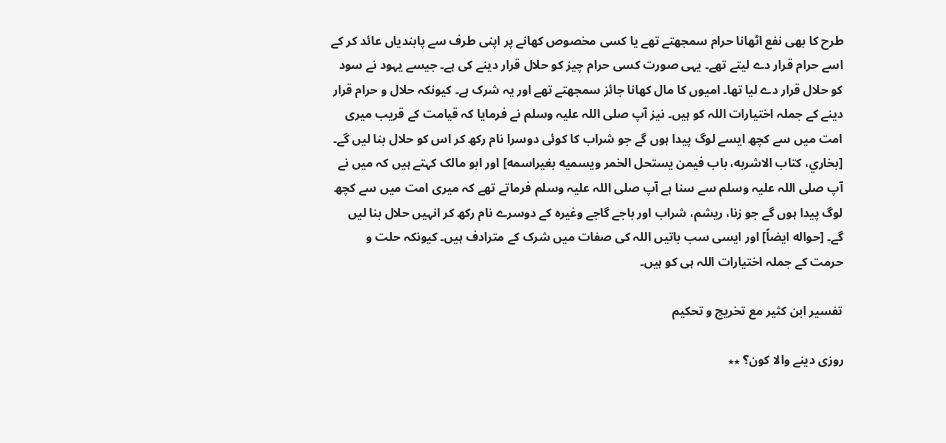طرح کا بھی نفع اٹھانا حرام سمجھتے تھے یا کسی مخصوص کھانے پر اپنی طرف سے پابندیاں عائد کر کے اسے حرام قرار دے لیتے تھے۔ یہی صورت کسی حرام چیز کو حلال قرار دینے کی ہے۔ جیسے یہود نے سود کو حلال قرار دے لیا تھا۔ امیوں کا مال کھانا جائز سمجھتے تھے اور یہ شرک ہے۔ کیونکہ حلال و حرام قرار دینے کے جملہ اختیارات اللہ کو ہیں۔ نیز آپ صلی اللہ علیہ وسلم نے فرمایا کہ قیامت کے قریب میری امت میں سے کچھ ایسے لوگ پیدا ہوں گے جو شراب کا کوئی دوسرا نام رکھ کر اس کو حلال بنا لیں گے۔ [بخاري، كتاب الاشربه، باب فيمن يستحل الخمر ويسميه بغيراسمه] اور ابو مالک کہتے ہیں کہ میں نے آپ صلی اللہ علیہ وسلم سے سنا ہے آپ صلی اللہ علیہ وسلم فرماتے تھے کہ میری امت میں سے کچھ لوگ پیدا ہوں گے جو زنا، ریشم، شراب اور باجے گاجے وغیرہ کے دوسرے نام رکھ کر انہیں حلال بنا لیں گے۔ [حواله ايضاً] اور ایسی سب باتیں اللہ کی صفات میں شرک کے مترادف ہیں۔ کیونکہ حلت و حرمت کے جملہ اختیارات اللہ ہی کو ہیں۔

تفسیر ابن کثیر مع تخریج و تحکیم

روزی دینے والا کون؟ ٭٭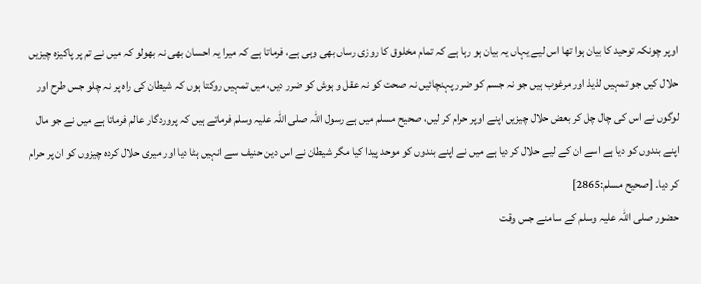اوپر چونکہ توحید کا بیان ہوا تھا اس لیے یہاں یہ بیان ہو رہا ہے کہ تمام مخلوق کا روزی رساں بھی وہی ہے، فرماتا ہے کہ میرا یہ احسان بھی نہ بھولو کہ میں نے تم پر پاکیزہ چیزیں حلال کیں جو تمہیں لذیذ اور مرغوب ہیں جو نہ جسم کو ضرر پہنچائیں نہ صحت کو نہ عقل و ہوش کو ضرر دیں، میں تمہیں روکتا ہوں کہ شیطان کی راہ پر نہ چلو جس طرح اور لوگوں نے اس کی چال چل کر بعض حلال چیزیں اپنے اوپر حرام کر لیں، صحیح مسلم میں ہے رسول اللہ صلی اللہ علیہ وسلم فرماتے ہیں کہ پروردگار عالم فرماتا ہے میں نے جو مال اپنے بندوں کو دیا ہے اسے ان کے لیے حلال کر دیا ہے میں نے اپنے بندوں کو موحد پیدا کیا مگر شیطان نے اس دین حنیف سے انہیں ہٹا دیا اور میری حلال کردہ چیزوں کو ان پر حرام کر دیا۔ [صحیح مسلم:2865]
حضور صلی اللہ علیہ وسلم کے سامنے جس وقت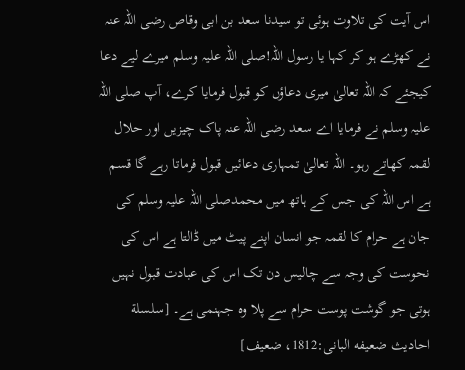اس آیت کی تلاوت ہوئی تو سیدنا سعد بن ابی وقاص رضی اللہ عنہ نے کھڑے ہو کر کہا یا رسول اللہ!صلی اللہ علیہ وسلم میرے لیے دعا کیجئے کہ اللہ تعالیٰ میری دعاؤں کو قبول فرمایا کرے، آپ صلی اللہ علیہ وسلم نے فرمایا اے سعد رضی اللہ عنہ پاک چیزیں اور حلال لقمہ کھاتے رہو۔ اللہ تعالیٰ تمہاری دعائیں قبول فرماتا رہے گا قسم ہے اس اللہ کی جس کے ہاتھ میں محمدصلی اللہ علیہ وسلم کی جان ہے حرام کا لقمہ جو انسان اپنے پیٹ میں ڈالتا ہے اس کی نحوست کی وجہ سے چالیس دن تک اس کی عبادت قبول نہیں ہوتی جو گوشت پوست حرام سے پلا وہ جہنمی ہے۔ [سلسلة احادیث ضعیفه البانی:1812، ضعیف]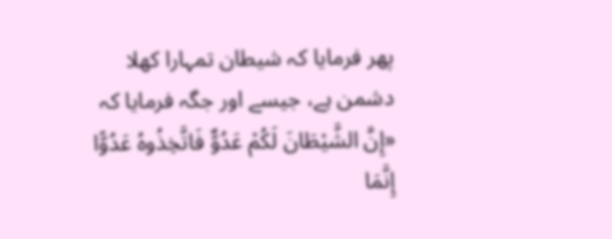پھر فرمایا کہ شیطان تمہارا کھلا دشمن ہے، جیسے اور جگہ فرمایا کہ «إِنَّ الشَّيْطَانَ لَكُمْ عَدُوٌّ فَاتَّخِذُوهُ عَدُوًّا إِنَّمَا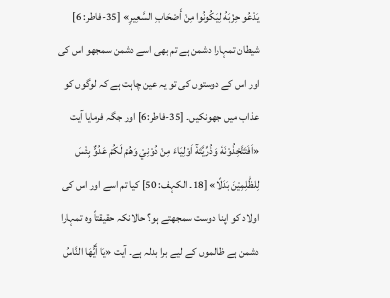يَدْعُو حِزْبَهُ لِيَكُونُوا مِنْ أَصْحَابِ السَّعِيرِ» [35-فاطر: 6] شیطان تمہارا دشمن ہے تم بھی اسے دشمن سمجھو اس کی اور اس کے دوستوں کی تو یہ عین چاہت ہے کہ لوگوں کو عذاب میں جھونکیں۔ [35-فاطر:6] اور جگہ فرمایا آیت «اَفَتَتَّخِذُوْنَهٗ وَذُرِّيَّتَهٗٓ اَوْلِيَاءَ مِنْ دُوْنِيْ وَهُمْ لَكُمْ عَدُوٌّ بِئْسَ لِلظّٰلِمِيْنَ بَدَلًا» [18۔ الکہف: 50] کیا تم اسے اور اس کی اولاد کو اپنا دوست سمجھتے ہو؟ حالانکہ حقیقتاً وہ تمہارا دشمن ہے ظالموں کے لیے برا بدلہ ہے۔ آیت «يَا أَيُّهَا النَّاسُ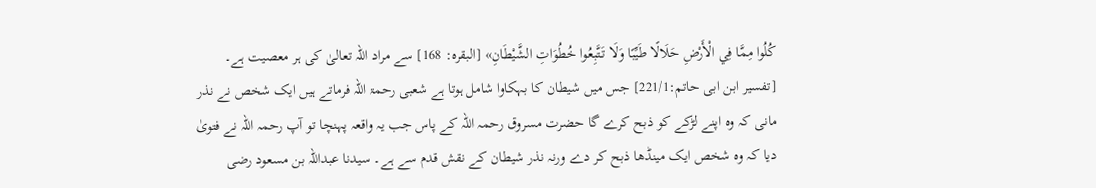كُلُوا مِمَّا فِي الْأَرْضِ حَلَالًا طَيِّبًا وَلَا تَتَّبِعُوا خُطُوَاتِ الشَّيْطَانِ» [البقرہ: 168] سے مراد اللہ تعالیٰ کی ہر معصیت ہے۔ [تفسیر ابن ابی حاتم:221/1] جس میں شیطان کا بہکاوا شامل ہوتا ہے شعبی رحمۃ اللہ فرماتے ہیں ایک شخص نے نذر مانی کہ وہ اپنے لڑکے کو ذبح کرے گا حضرت مسروق رحمہ اللہ کے پاس جب یہ واقعہ پہنچا تو آپ رحمہ اللہ نے فتویٰ دیا کہ وہ شخص ایک مینڈھا ذبح کر دے ورنہ نذر شیطان کے نقش قدم سے ہے۔ سیدنا عبداللہ بن مسعود رضی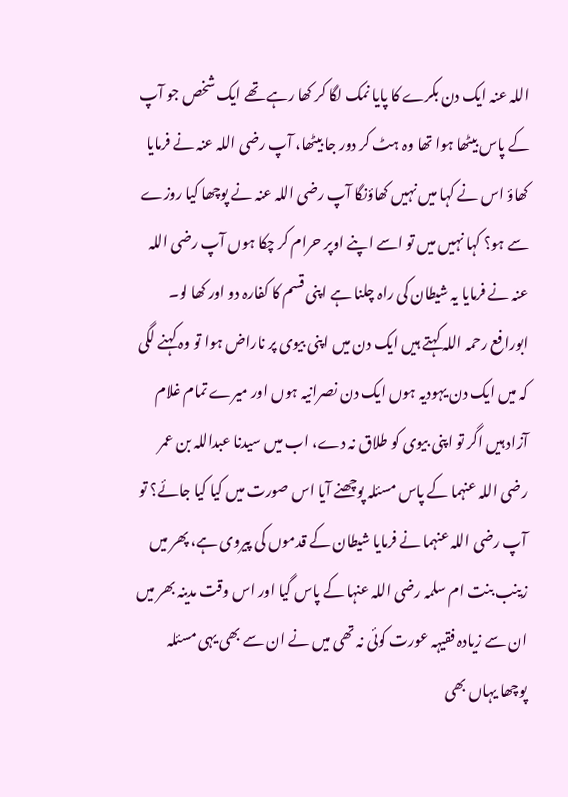اللہ عنہ ایک دن بکرے کا پایا نمک لگا کر کھا رہے تھے ایک شخص جو آپ کے پاس بیٹھا ہوا تھا وہ ہٹ کر دور جا بیٹھا، آپ رضی اللہ عنہ نے فرمایا کھاؤ اس نے کہا میں نہیں کھاؤنگا آپ رضی اللہ عنہ نے پوچھا کیا روزے سے ہو؟ کہا نہیں میں تو اسے اپنے اوپر حرام کر چکا ہوں آپ رضی اللہ عنہ نے فرمایا یہ شیطان کی راہ چلنا ہے اپنی قسم کا کفارہ دو اور کھا لو۔
ابورافع رحمہ اللہ کہتے ہیں ایک دن میں اپنی بیوی پر ناراض ہوا تو وہ کہنے لگی کہ میں ایک دن یہودیہ ہوں ایک دن نصرانیہ ہوں اور میرے تمام غلام آزاد ہیں اگر تو اپنی بیوی کو طلاق نہ دے، اب میں سیدنا عبداللہ بن عمر رضی اللہ عنہما کے پاس مسئلہ پوچھنے آیا اس صورت میں کیا کیا جائے؟ تو آپ رضی اللہ عنہما نے فرمایا شیطان کے قدموں کی پیروی ہے، پھر میں زینب بنت ام سلمہ رضی اللہ عنہا کے پاس گیا اور اس وقت مدینہ بھر میں ان سے زیادہ فقیہہ عورت کوئی نہ تھی میں نے ان سے بھی یہی مسئلہ پوچھا یہاں بھی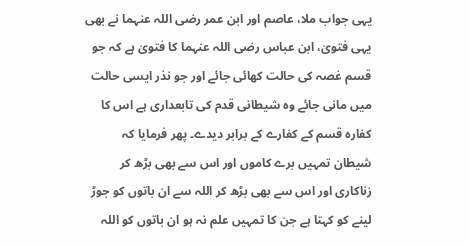یہی جواب ملا، عاصم اور ابن عمر رضی اللہ عنہما نے بھی یہی فتویٰ، ابن عباس رضی اللہ عنہما کا فتویٰ ہے کہ جو قسم غصہ کی حالت کھائی جائے اور جو نذر ایسی حالت میں مانی جائے وہ شیطانی قدم کی تابعداری ہے اس کا کفارہ قسم کے کفارے کے برابر دیدے۔ پھر فرمایا کہ شیطان تمہیں برے کاموں اور اس سے بھی بڑھ کر زناکاری اور اس سے بھی بڑھ کر اللہ سے ان باتوں کو جوڑ لینے کو کہتا ہے جن کا تمہیں علم نہ ہو ان باتوں کو اللہ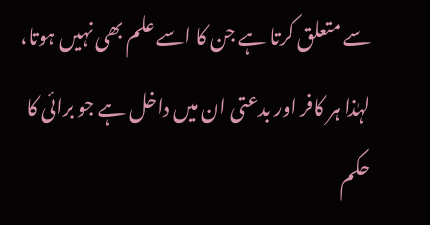سے متعلق کرتا ہے جن کا اسے علم بھی نہیں ہوتا، لہٰذا ہر کافر اور بدعتی ان میں داخل ہے جو برائی کا حکم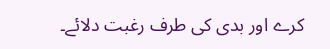کرے اور بدی کی طرف رغبت دلائے۔